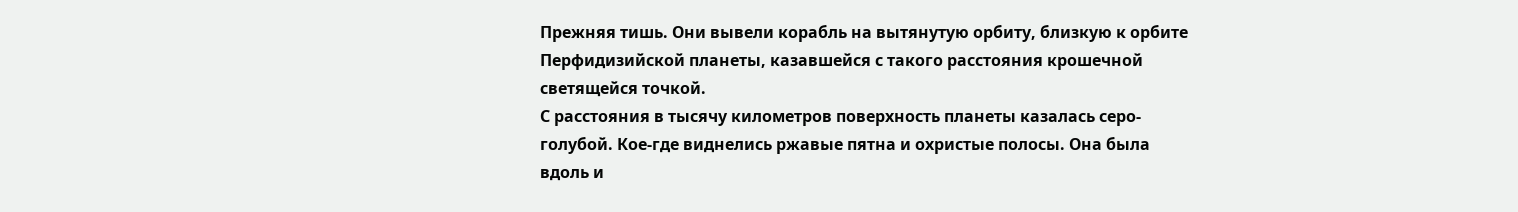Прежняя тишь. Они вывели корабль на вытянутую орбиту, близкую к орбите Перфидизийской планеты, казавшейся с такого расстояния крошечной светящейся точкой.
С расстояния в тысячу километров поверхность планеты казалась серо-голубой. Кое-где виднелись ржавые пятна и охристые полосы. Она была вдоль и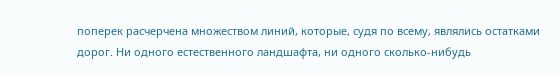поперек расчерчена множеством линий, которые, судя по всему, являлись остатками дорог. Ни одного естественного ландшафта, ни одного сколько-нибудь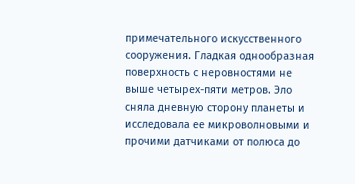примечательного искусственного сооружения. Гладкая однообразная поверхность с неровностями не выше четырех-пяти метров. Эло сняла дневную сторону планеты и исследовала ее микроволновыми и прочими датчиками от полюса до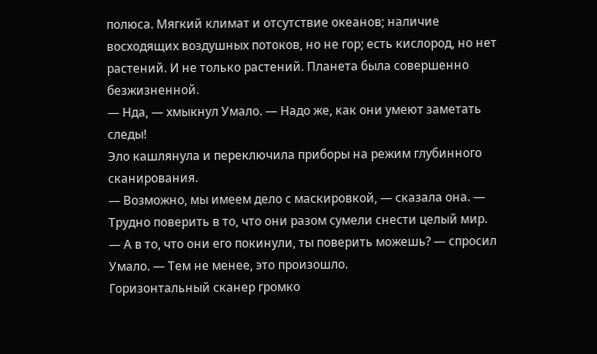полюса. Мягкий климат и отсутствие океанов; наличие восходящих воздушных потоков, но не гор; есть кислород, но нет растений. И не только растений. Планета была совершенно безжизненной.
— Нда, — хмыкнул Умало. — Надо же, как они умеют заметать следы!
Эло кашлянула и переключила приборы на режим глубинного сканирования.
— Возможно, мы имеем дело с маскировкой, — сказала она. — Трудно поверить в то, что они разом сумели снести целый мир.
— А в то, что они его покинули, ты поверить можешь? — спросил Умало. — Тем не менее, это произошло.
Горизонтальный сканер громко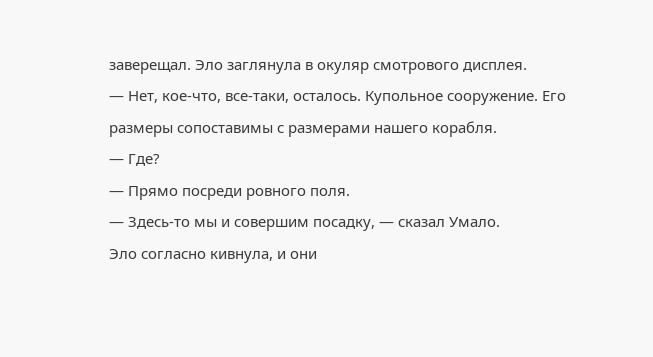заверещал. Эло заглянула в окуляр смотрового дисплея.
— Нет, кое-что, все-таки, осталось. Купольное сооружение. Его размеры сопоставимы с размерами нашего корабля.
— Где?
— Прямо посреди ровного поля.
— Здесь-то мы и совершим посадку, — сказал Умало.
Эло согласно кивнула, и они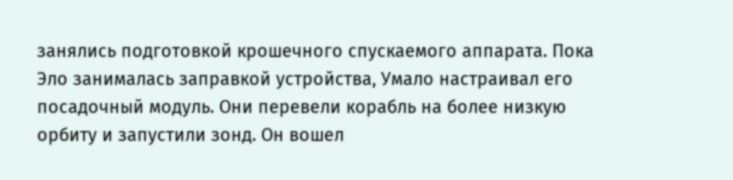занялись подготовкой крошечного спускаемого аппарата. Пока Эло занималась заправкой устройства, Умало настраивал его посадочный модуль. Они перевели корабль на более низкую орбиту и запустили зонд. Он вошел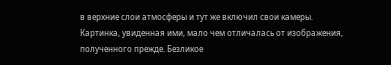в верхние слои атмосферы и тут же включил свои камеры. Картинка, увиденная ими, мало чем отличалась от изображения, полученного прежде. Безликое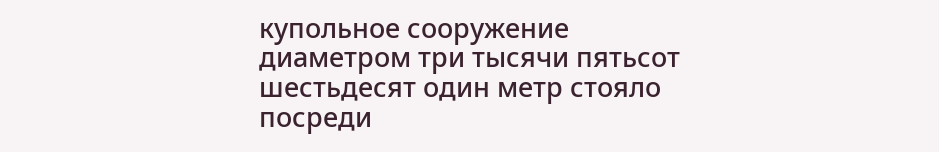купольное сооружение диаметром три тысячи пятьсот шестьдесят один метр стояло посреди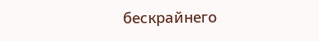бескрайнего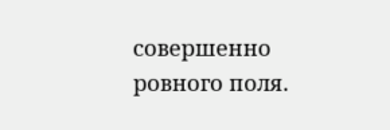совершенно ровного поля.